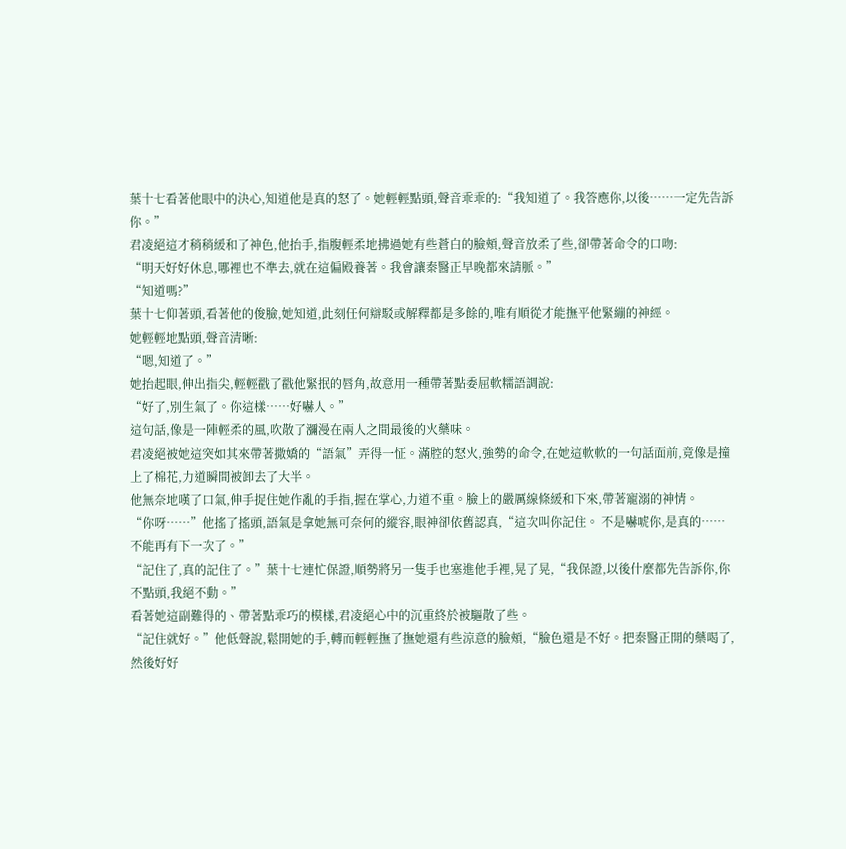葉十七看著他眼中的決心,知道他是真的怒了。她輕輕點頭,聲音乖乖的:“我知道了。我答應你,以後……一定先告訴你。”
君凌絕這才稍稍緩和了神色,他抬手,指腹輕柔地拂過她有些蒼白的臉頰,聲音放柔了些,卻帶著命令的口吻:
“明天好好休息,哪裡也不準去,就在這偏殿養著。我會讓秦醫正早晚都來請脈。”
“知道嗎?”
葉十七仰著頭,看著他的俊臉,她知道,此刻任何辯駁或解釋都是多餘的,唯有順從才能撫平他緊繃的神經。
她輕輕地點頭,聲音清晰:
“嗯,知道了。”
她抬起眼,伸出指尖,輕輕戳了戳他緊抿的唇角,故意用一種帶著點委屈軟糯語調說:
“好了,別生氣了。你這樣……好嚇人。”
這句話,像是一陣輕柔的風,吹散了瀰漫在兩人之間最後的火藥味。
君凌絕被她這突如其來帶著撒嬌的“語氣”弄得一怔。滿腔的怒火,強勢的命令,在她這軟軟的一句話面前,竟像是撞上了棉花,力道瞬間被卸去了大半。
他無奈地嘆了口氣,伸手捉住她作亂的手指,握在掌心,力道不重。臉上的嚴厲線條緩和下來,帶著寵溺的神情。
“你呀……”他搖了搖頭,語氣是拿她無可奈何的縱容,眼神卻依舊認真,“這次叫你記住。 不是嚇唬你,是真的……不能再有下一次了。”
“記住了,真的記住了。”葉十七連忙保證,順勢將另一隻手也塞進他手裡,晃了晃,“我保證,以後什麼都先告訴你,你不點頭,我絕不動。”
看著她這副難得的、帶著點乖巧的模樣,君凌絕心中的沉重終於被驅散了些。
“記住就好。”他低聲說,鬆開她的手,轉而輕輕撫了撫她還有些涼意的臉頰,“臉色還是不好。把秦醫正開的藥喝了,然後好好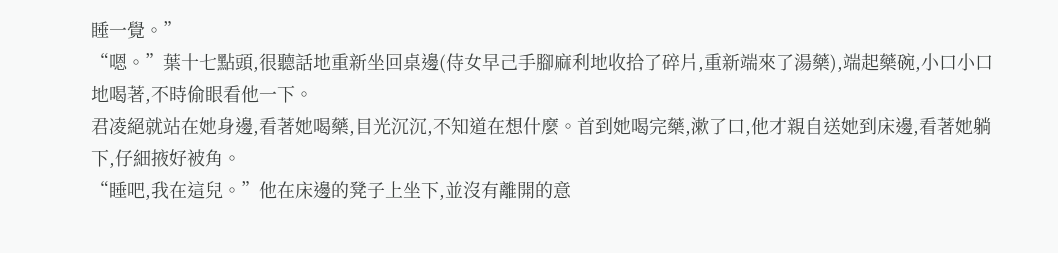睡一覺。”
“嗯。”葉十七點頭,很聽話地重新坐回桌邊(侍女早己手腳麻利地收拾了碎片,重新端來了湯藥),端起藥碗,小口小口地喝著,不時偷眼看他一下。
君凌絕就站在她身邊,看著她喝藥,目光沉沉,不知道在想什麼。首到她喝完藥,漱了口,他才親自送她到床邊,看著她躺下,仔細掖好被角。
“睡吧,我在這兒。”他在床邊的凳子上坐下,並沒有離開的意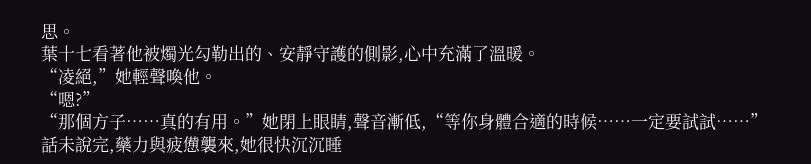思。
葉十七看著他被燭光勾勒出的、安靜守護的側影,心中充滿了溫暖。
“凌絕,”她輕聲喚他。
“嗯?”
“那個方子……真的有用。”她閉上眼睛,聲音漸低,“等你身體合適的時候……一定要試試……”
話未說完,藥力與疲憊襲來,她很快沉沉睡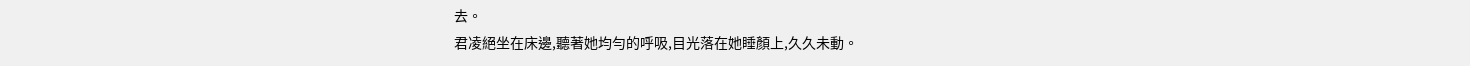去。
君凌絕坐在床邊,聽著她均勻的呼吸,目光落在她睡顏上,久久未動。